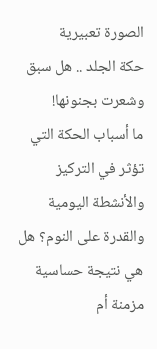الصورة تعبيرية
حكة الجلد .. هل سبق وشعرت بجنونها!
ما أسباب الحكة التي تؤثر في التركيز والأنشطة اليومية والقدرة على النوم؟ هل هي نتيجة حساسية مزمنة أم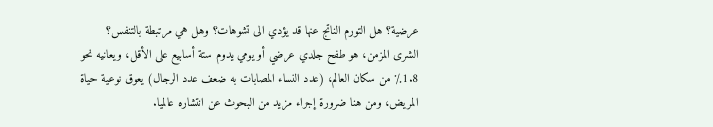عرضية؟ هل التورم الناتج عنها قد يؤدي الى تشوهات؟ وهل هي مرتبطة بالتنفس؟
الشرى المزمن، هو طفح جلدي عرضي أو يومي يدوم ستة أسابيع على الأقل، ويعانيه نحو 1.8٪ من سكان العالم، (عدد النساء المصابات به ضعف عدد الرجال) يعوق نوعية حياة المريض، ومن هنا ضرورة إجراء مزيد من البحوث عن انتشاره عالميا.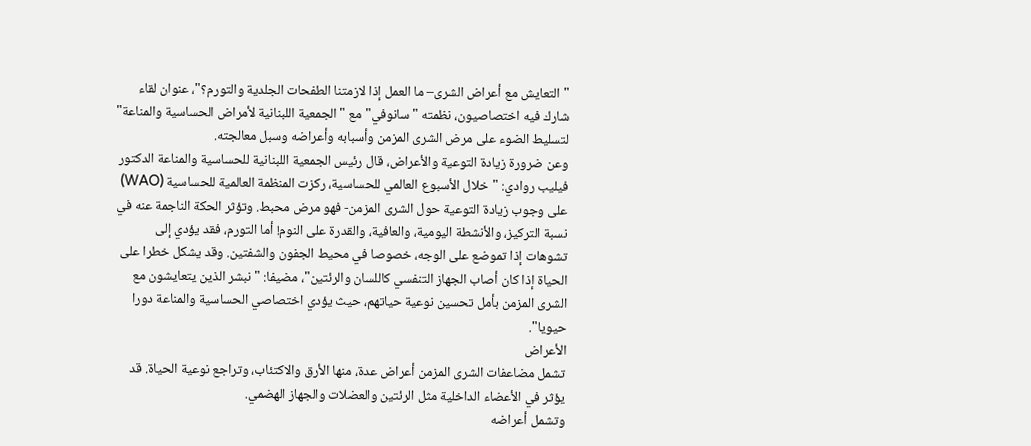"التعايش مع أعراض الشرى– ما العمل إذا لازمتنا الطفحات الجلدية والتورم؟"، عنوان لقاء شارك فيه اختصاصيون، نظمته "سانوفي" مع "الجمعية اللبنانية لأمراض الحساسية والمناعة" لتسليط الضوء على مرض الشرى المزمن وأسبابه وأعراضه وسبل معالجته.
وعن ضرورة زيادة التوعية والأعراض، قال رئيس الجمعية اللبنانية للحساسية والمناعة الدكتور فيليب روادي: "خلال الأسبوع العالمي للحساسية، ركزت المنظمة العالمية للحساسية (WAO) على وجوب زيادة التوعية حول الشرى المزمن- فهو مرض محبط. وتؤثر الحكة الناجمة عنه في نسبة التركيز، والأنشطة اليومية، والعافية، والقدرة على النوم! أما التورم، فقد يؤدي إلى تشوهات إذا تموضع على الوجه، خصوصا في محيط الجفون والشفتين. وقد يشكل خطرا على الحياة إذا كان أصاب الجهاز التنفسي كاللسان والرئتين"، مضيفا: "نبشر الذين يتعايشون مع الشرى المزمن بأمل تحسين نوعية حياتهم، حيث يؤدي اختصاصي الحساسية والمناعة دورا حيويا".
الأعراض
تشمل مضاعفات الشرى المزمن أعراض عدة، منها الأرق والاكتئاب، وتراجع نوعية الحياة. قد يؤثر في الأعضاء الداخلية مثل الرئتين والعضلات والجهاز الهضمي.
وتشمل أعراضه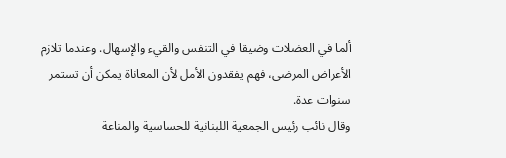ألما في العضلات وضيقا في التنفس والقيء والإسهال. وعندما تلازم الأعراض المرضى، فهم يفقدون الأمل لأن المعاناة يمكن أن تستمر سنوات عدة.
وقال نائب رئيس الجمعية اللبنانية للحساسية والمناعة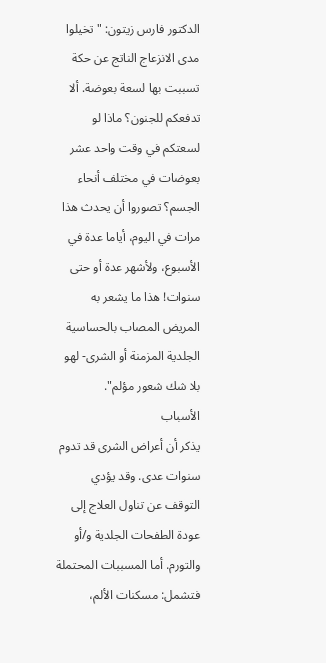الدكتور فارس زيتون: "تخيلوا مدى الانزعاج الناتج عن حكة تسببت بها لسعة بعوضة. ألا تدفعكم للجنون؟ ماذا لو لسعتكم في وقت واحد عشر بعوضات في مختلف أنحاء الجسم؟ تصوروا أن يحدث هذا مرات في اليوم، أياما عدة في الأسبوع، ولأشهر عدة أو حتى سنوات! هذا ما يشعر به المريض المصاب بالحساسية الجلدية المزمنة أو الشرى- لهو بلا شك شعور مؤلم".
الأسباب
يذكر أن أعراض الشرى قد تدوم سنوات عدى. وقد يؤدي التوقف عن تناول العلاج إلى عودة الطفحات الجلدية و/أو والتورم. أما المسببات المحتملة فتشمل: مسكنات الألم،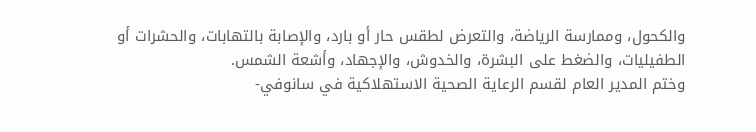والكحول، وممارسة الرياضة، والتعرض لطقس حار أو بارد، والإصابة بالتهابات، والحشرات أو الطفيليات، والضغط على البشرة، والخدوش، والإجهاد، وأشعة الشمس.
وختم المدير العام لقسم الرعاية الصحية الاستهلاكية في سانوفي-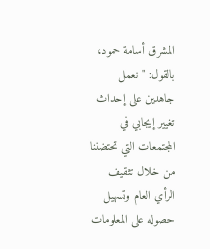المشرق أسامة حمود، بالقول: "نعمل جاهدين على إحداث تغيير إيجابي في المجتمعات التي تحتضننا من خلال تثقيف الرأي العام وتسهيل حصوله على المعلومات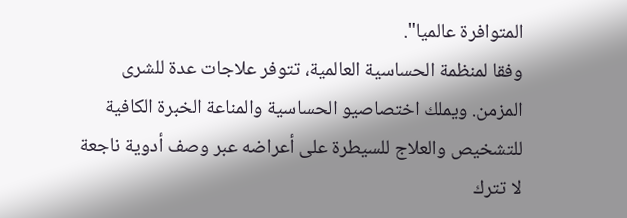المتوافرة عالميا".
وفقا لمنظمة الحساسية العالمية، تتوفر علاجات عدة للشرى المزمن. ويملك اختصاصيو الحساسية والمناعة الخبرة الكافية للتشخيص والعلاج للسيطرة على أعراضه عبر وصف أدوية ناجعة لا تترك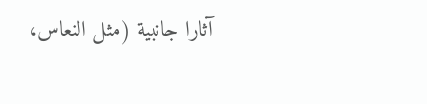آثارا جانبية (مثل النعاس،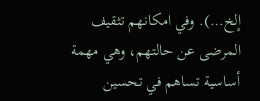إلخ…). وفي امكانهم تثقيف المرضى عن حالتهم، وهي مهمة أساسية تساهم في تحسين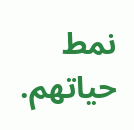نمط حياتهم.